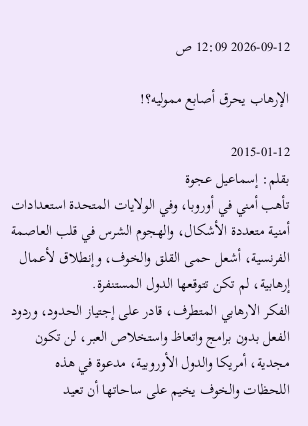2026-09-12 12:09 ص

الإرهاب يحرق أصابع مموليه؟!

2015-01-12
بقلم: إسماعيل عجوة
تأهب أمني في أوروبا، وفي الولايات المتحدة استعدادات أمنية متعددة الأشكال، والهجوم الشرس في قلب العاصمة الفرنسية، أشعل حمى القلق والخوف، وإنطلاق لأعمال إرهابية، لم تكن تتوقعها الدول المستنفرة.
الفكر الارهابي المتطرف، قادر على إجتياز الحدود، وردود الفعل بدون برامج واتعاظ واستخلاص العبر، لن تكون مجدية، أمريكا والدول الأوروبية، مدعوة في هذه اللحظات والخوف يخيم على ساحاتها أن تعيد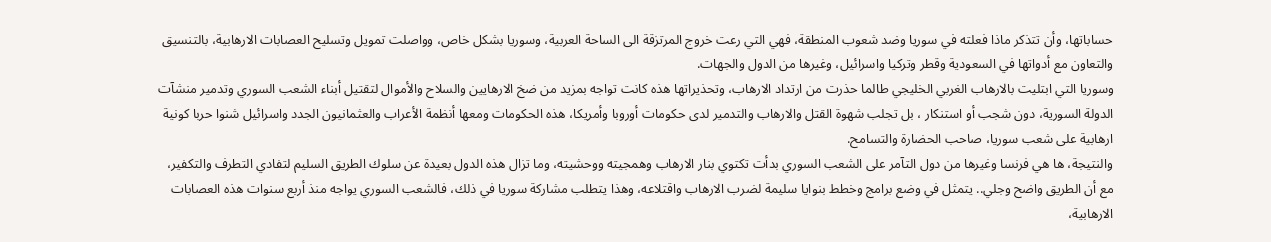حساباتها، وأن تتذكر ماذا فعلته في سوريا وضد شعوب المنطقة، فهي التي رعت خروج المرتزقة الى الساحة العربية، وسوريا بشكل خاص، وواصلت تمويل وتسليح العصابات الارهابية، بالتنسيق والتعاون مع أدواتها في السعودية وقطر وتركيا واسرائيل، وغيرها من الدول والجهات.
وسوريا التي ابتليت بالارهاب الغربي الخليجي طالما حذرت من ارتداد الارهاب، وتحذيراتها هذه كانت تواجه بمزيد من ضخ الارهايين والسلاح والأموال لتقتيل أبناء الشعب السوري وتدمير منشآت الدولة السورية، دون شجب أو استنكار ، بل تجلب شهوة القتل والارهاب والتدمير لدى حكومات أوروبا وأمريكا، هذه الحكومات ومعها أنظمة الأعراب والعثمانيون الجدد واسرائيل شنوا حربا كونية ارهابية على شعب سوريا، صاحب الحضارة والتسامح.
والنتيجة، ها هي فرنسا وغيرها من دول التآمر على الشعب السوري بدأت تكتوي بنار الارهاب وهمجيته ووحشيته، وما تزال هذه الدول بعيدة عن سلوك الطريق السليم لتفادي التطرف والتكفير، مع أن الطريق واضح وجلي.. يتمثل في وضع برامج وخطط بنوايا سليمة لضرب الارهاب واقتلاعه، وهذا يتطلب مشاركة سوريا في ذلك، فالشعب السوري يواجه منذ أربع سنوات هذه العصابات الارهابية،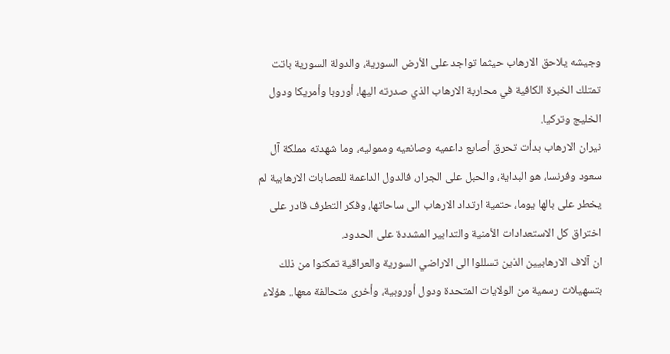وجيشه يلاحق الارهاب حيثما تواجد على الأرض السورية، والدولة السورية باتت تمتلك الخبرة الكافية في محاربة الارهاب الذي صدرته اليها، أوروبا وأمريكا ودول الخليج وتركيا.
نيران الارهاب بدأت تحرق أصابع داعميه وصانعيه ومموليه، وما شهدته مملكة آل سعود وفرنسا، هو البداية، والحبل على الجرار، فالدول الداعمة للعصابات الارهابية لم يخطر على بالها يوما، حتمية ارتداد الارهاب الى ساحاتها، وفكر التطرف قادر على اختراق كل الاستعدادات الأمنية والتدابير المشددة على الحدود.
ان آلاف الارهابيين الذين تسللوا الى الاراضي السورية والعراقية تمكنوا من ذلك بتسهيلات رسمية من الولايات المتحدة ودول أوروبية، وأخرى متحالفة معها.. هؤلاء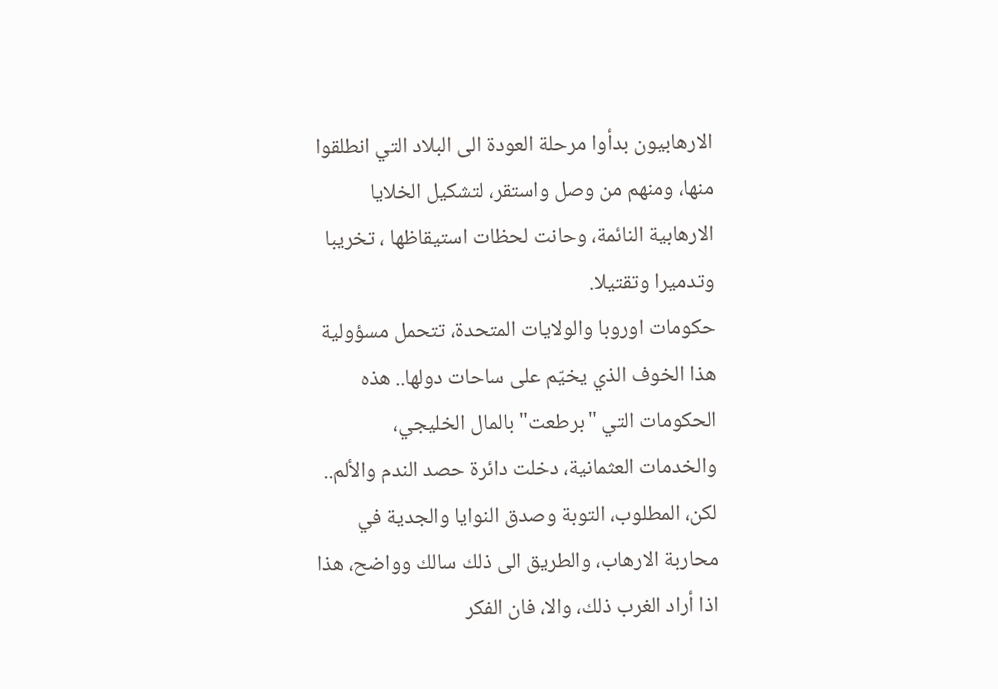الارهابيون بدأوا مرحلة العودة الى البلاد التي انطلقوا منها، ومنهم من وصل واستقر، لتشكيل الخلايا الارهابية النائمة، وحانت لحظات استيقاظها ، تخريبا وتدميرا وتقتيلا.
حكومات اوروبا والولايات المتحدة، تتحمل مسؤولية هذا الخوف الذي يخيّم على ساحات دولها.. هذه الحكومات التي "برطعت" بالمال الخليجي، والخدمات العثمانية، دخلت دائرة حصد الندم والألم.. لكن، المطلوب، التوبة وصدق النوايا والجدية في محاربة الارهاب، والطريق الى ذلك سالك وواضح، هذا اذا أراد الغرب ذلك، والا، فان الفكر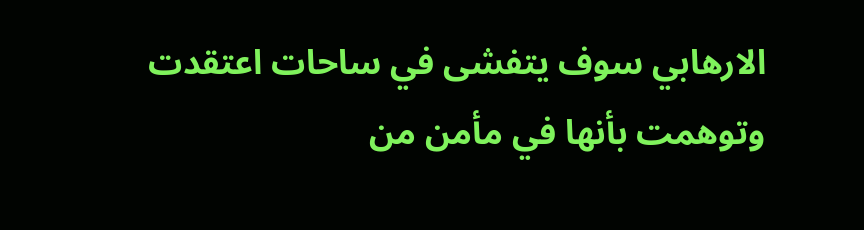الارهابي سوف يتفشى في ساحات اعتقدت وتوهمت بأنها في مأمن من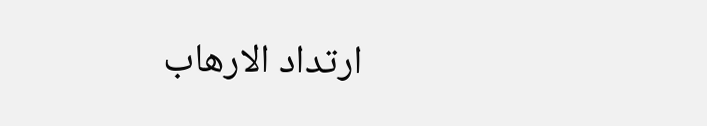ارتداد الارهاب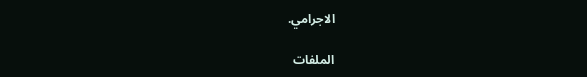الاجرامي.

الملفات